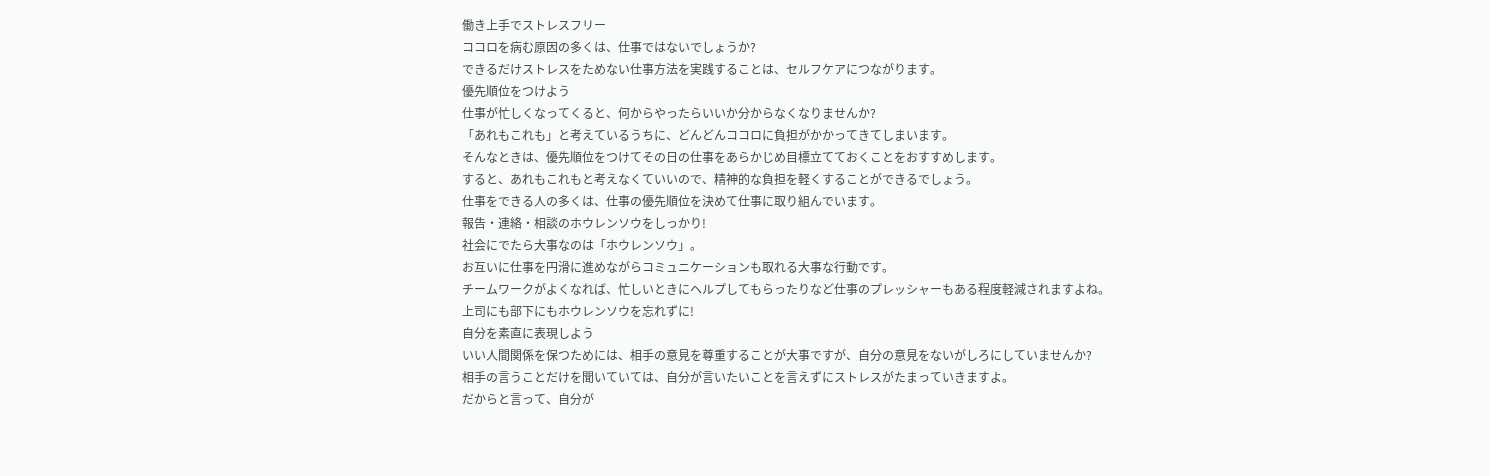働き上手でストレスフリー
ココロを病む原因の多くは、仕事ではないでしょうか?
できるだけストレスをためない仕事方法を実践することは、セルフケアにつながります。
優先順位をつけよう
仕事が忙しくなってくると、何からやったらいいか分からなくなりませんか?
「あれもこれも」と考えているうちに、どんどんココロに負担がかかってきてしまいます。
そんなときは、優先順位をつけてその日の仕事をあらかじめ目標立てておくことをおすすめします。
すると、あれもこれもと考えなくていいので、精神的な負担を軽くすることができるでしょう。
仕事をできる人の多くは、仕事の優先順位を決めて仕事に取り組んでいます。
報告・連絡・相談のホウレンソウをしっかり!
社会にでたら大事なのは「ホウレンソウ」。
お互いに仕事を円滑に進めながらコミュニケーションも取れる大事な行動です。
チームワークがよくなれば、忙しいときにヘルプしてもらったりなど仕事のプレッシャーもある程度軽減されますよね。
上司にも部下にもホウレンソウを忘れずに!
自分を素直に表現しよう
いい人間関係を保つためには、相手の意見を尊重することが大事ですが、自分の意見をないがしろにしていませんか?
相手の言うことだけを聞いていては、自分が言いたいことを言えずにストレスがたまっていきますよ。
だからと言って、自分が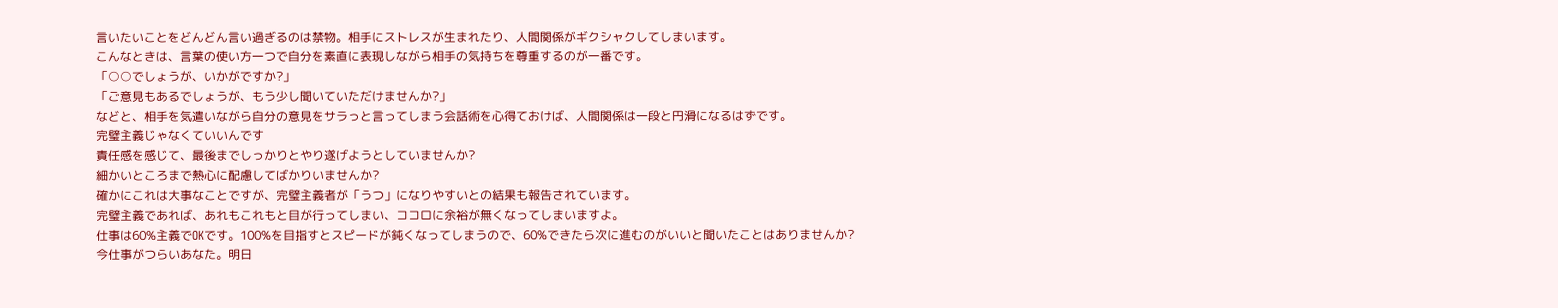言いたいことをどんどん言い過ぎるのは禁物。相手にストレスが生まれたり、人間関係がギクシャクしてしまいます。
こんなときは、言葉の使い方一つで自分を素直に表現しながら相手の気持ちを尊重するのが一番です。
「○○でしょうが、いかがですか?」
「ご意見もあるでしょうが、もう少し聞いていただけませんか?」
などと、相手を気遣いながら自分の意見をサラっと言ってしまう会話術を心得ておけば、人間関係は一段と円滑になるはずです。
完璧主義じゃなくていいんです
責任感を感じて、最後までしっかりとやり遂げようとしていませんか?
細かいところまで熱心に配慮してばかりいませんか?
確かにこれは大事なことですが、完璧主義者が「うつ」になりやすいとの結果も報告されています。
完璧主義であれば、あれもこれもと目が行ってしまい、ココロに余裕が無くなってしまいますよ。
仕事は60%主義でOKです。100%を目指すとスピードが鈍くなってしまうので、60%できたら次に進むのがいいと聞いたことはありませんか?
今仕事がつらいあなた。明日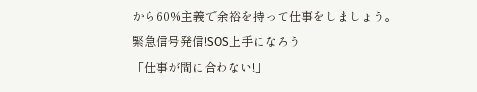から60%主義で余裕を持って仕事をしましょう。
緊急信号発信!SOS上手になろう
「仕事が間に合わない!」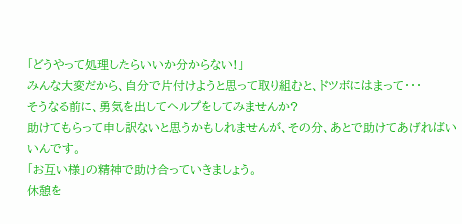「どうやって処理したらいいか分からない!」
みんな大変だから、自分で片付けようと思って取り組むと、ドツボにはまって・・・
そうなる前に、勇気を出してヘルプをしてみませんか?
助けてもらって申し訳ないと思うかもしれませんが、その分、あとで助けてあげればいいんです。
「お互い様」の精神で助け合っていきましょう。
休憩を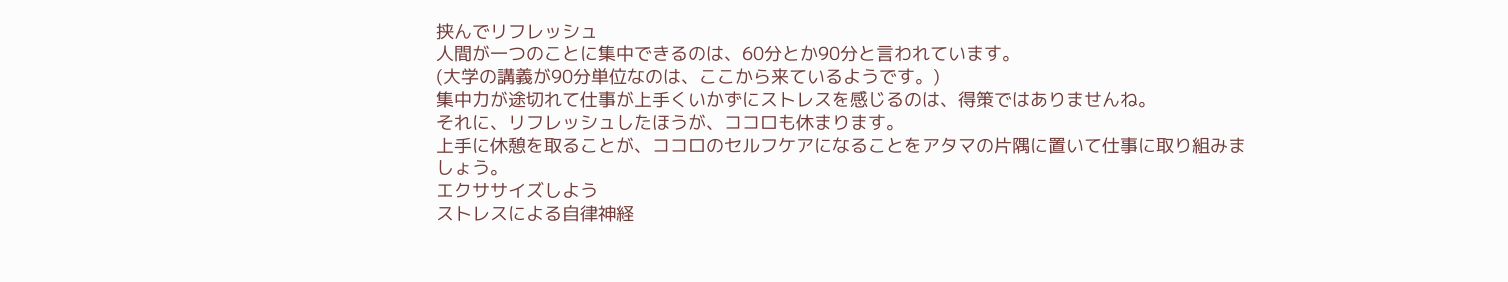挟んでリフレッシュ
人間が一つのことに集中できるのは、60分とか90分と言われています。
(大学の講義が90分単位なのは、ここから来ているようです。)
集中力が途切れて仕事が上手くいかずにストレスを感じるのは、得策ではありませんね。
それに、リフレッシュしたほうが、ココロも休まります。
上手に休憩を取ることが、ココロのセルフケアになることをアタマの片隅に置いて仕事に取り組みましょう。
エクササイズしよう
ストレスによる自律神経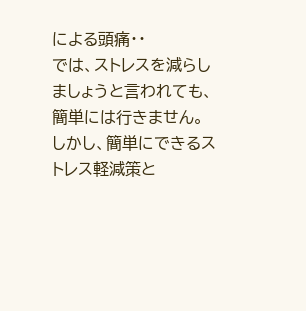による頭痛・・
では、ストレスを減らしましょうと言われても、簡単には行きません。
しかし、簡単にできるストレス軽減策と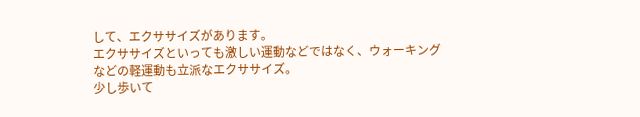して、エクササイズがあります。
エクササイズといっても激しい運動などではなく、ウォーキングなどの軽運動も立派なエクササイズ。
少し歩いて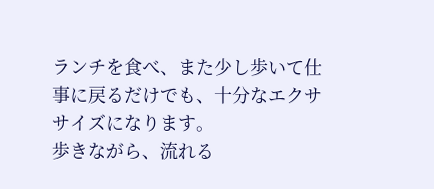ランチを食べ、また少し歩いて仕事に戻るだけでも、十分なエクササイズになります。
歩きながら、流れる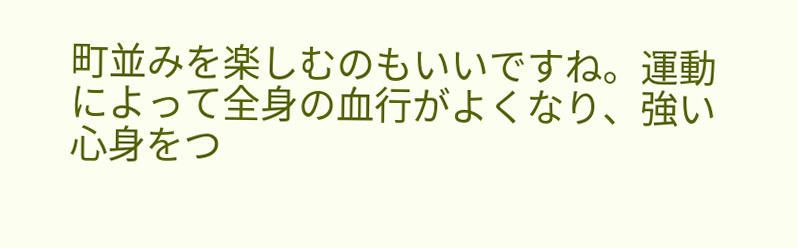町並みを楽しむのもいいですね。運動によって全身の血行がよくなり、強い心身をつ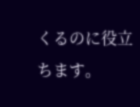くるのに役立ちます。